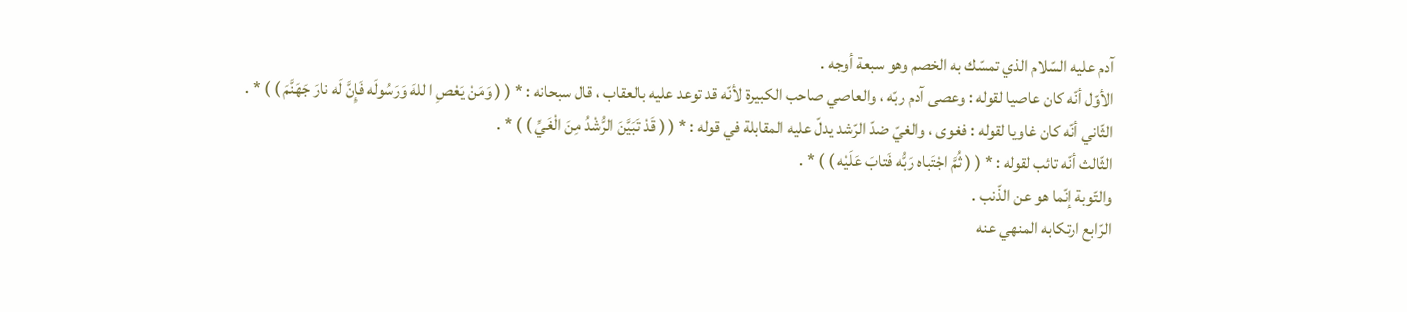آدم عليه السّلام الذي تمسّك به الخصم وهو سبعة أوجه .
الأوّل أنّه كان عاصيا لقوله : وعصى آدم ربّه ، والعاصي صاحب الكبيرة لأنّه قد توعد عليه بالعقاب ، قال سبحانه : * ( ( وَمَنْ يَعْصِ ا للهَ وَرَسُولَه فَإِنَّ لَه نارَ جَهَنَّمَ ) ) * .
الثّاني أنّه كان غاويا لقوله : فغوى ، والغيّ ضدّ الرّشد يدلّ عليه المقابلة في قوله : * ( ( قَدْ تَبَيَّنَ الرُّشْدُ مِنَ الْغَيِّ ) ) * .
الثّالث أنّه تائب لقوله : * ( ( ثُمَّ اجْتَباه رَبُّه فَتابَ عَلَيْه ) ) * .
والتّوبة إنّما هو عن الذّنب .
الرّابع ارتكابه المنهي عنه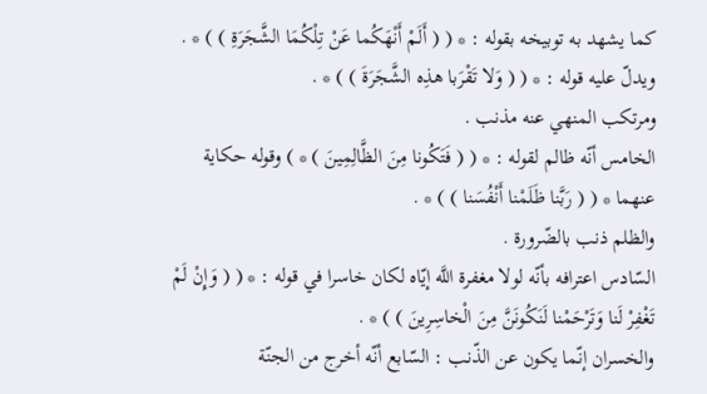كما يشهد به توبيخه بقوله : * ( ( أَلَمْ أَنْهَكُما عَنْ تِلْكُمَا الشَّجَرَةِ ) ) * . ويدلّ عليه قوله : * ( ( وَلا تَقْرَبا هذِه الشَّجَرَةَ ) ) * .
ومرتكب المنهي عنه مذنب .
الخامس أنّه ظالم لقوله : * ( ( فَتَكُونا مِنَ الظَّالِمِينَ ) * ) وقوله حكاية عنهما * ( ( رَبَّنا ظَلَمْنا أَنْفُسَنا ) ) * .
والظلم ذنب بالضّرورة .
السّادس اعترافه بأنّه لولا مغفرة اللَّه إيّاه لكان خاسرا في قوله : * ( ( وَإِنْ لَمْ تَغْفِرْ لَنا وَتَرْحَمْنا لَنَكُونَنَّ مِنَ الْخاسِرِينَ ) ) * .
والخسران إنّما يكون عن الذّنب : السّابع أنّه أخرج من الجنّة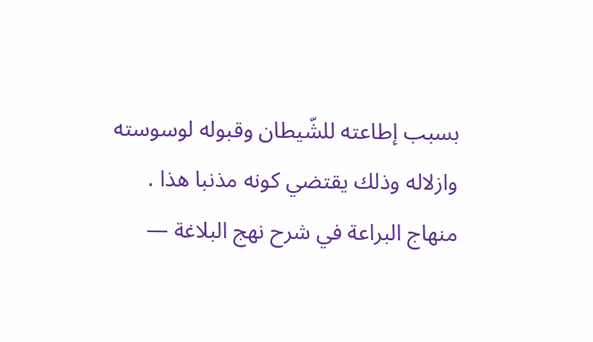بسبب إطاعته للشّيطان وقبوله لوسوسته وازلاله وذلك يقتضي كونه مذنبا هذا .
منهاج البراعة في شرح نهج البلاغة —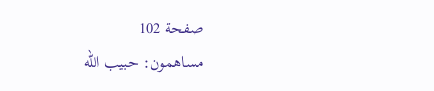صفحة 102
مساهمون: حبيب الله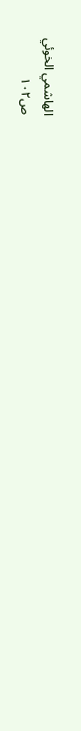الهاشمي الخوئي
ص١٠٢